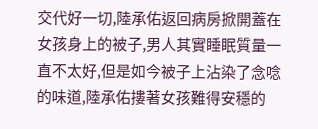交代好一切,陸承佑返回病房掀開蓋在女孩身上的被子,男人其實睡眠質量一直不太好,但是如今被子上沾染了念唸的味道,陸承佑摟著女孩難得安穩的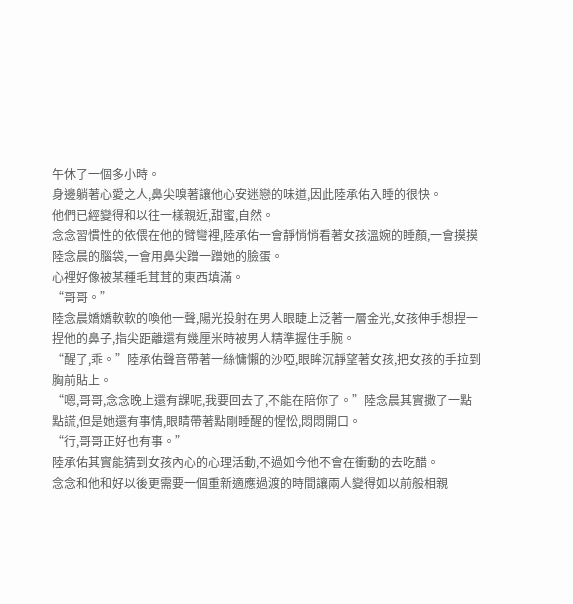午休了一個多小時。
身邊躺著心愛之人,鼻尖嗅著讓他心安迷戀的味道,因此陸承佑入睡的很快。
他們已經變得和以往一樣親近,甜蜜,自然。
念念習慣性的依偎在他的臂彎裡,陸承佑一會靜悄悄看著女孩溫婉的睡顏,一會摸摸陸念晨的腦袋,一會用鼻尖蹭一蹭她的臉蛋。
心裡好像被某種毛茸茸的東西填滿。
“哥哥。”
陸念晨嬌嬌軟軟的喚他一聲,陽光投射在男人眼睫上泛著一層金光,女孩伸手想捏一捏他的鼻子,指尖距離還有幾厘米時被男人精準握住手腕。
“醒了,乖。”陸承佑聲音帶著一絲慵懶的沙啞,眼眸沉靜望著女孩,把女孩的手拉到胸前貼上。
“嗯,哥哥,念念晚上還有課呢,我要回去了,不能在陪你了。”陸念晨其實撒了一點點謊,但是她還有事情,眼睛帶著點剛睡醒的惺忪,悶悶開口。
“行,哥哥正好也有事。”
陸承佑其實能猜到女孩內心的心理活動,不過如今他不會在衝動的去吃醋。
念念和他和好以後更需要一個重新適應過渡的時間讓兩人變得如以前般相親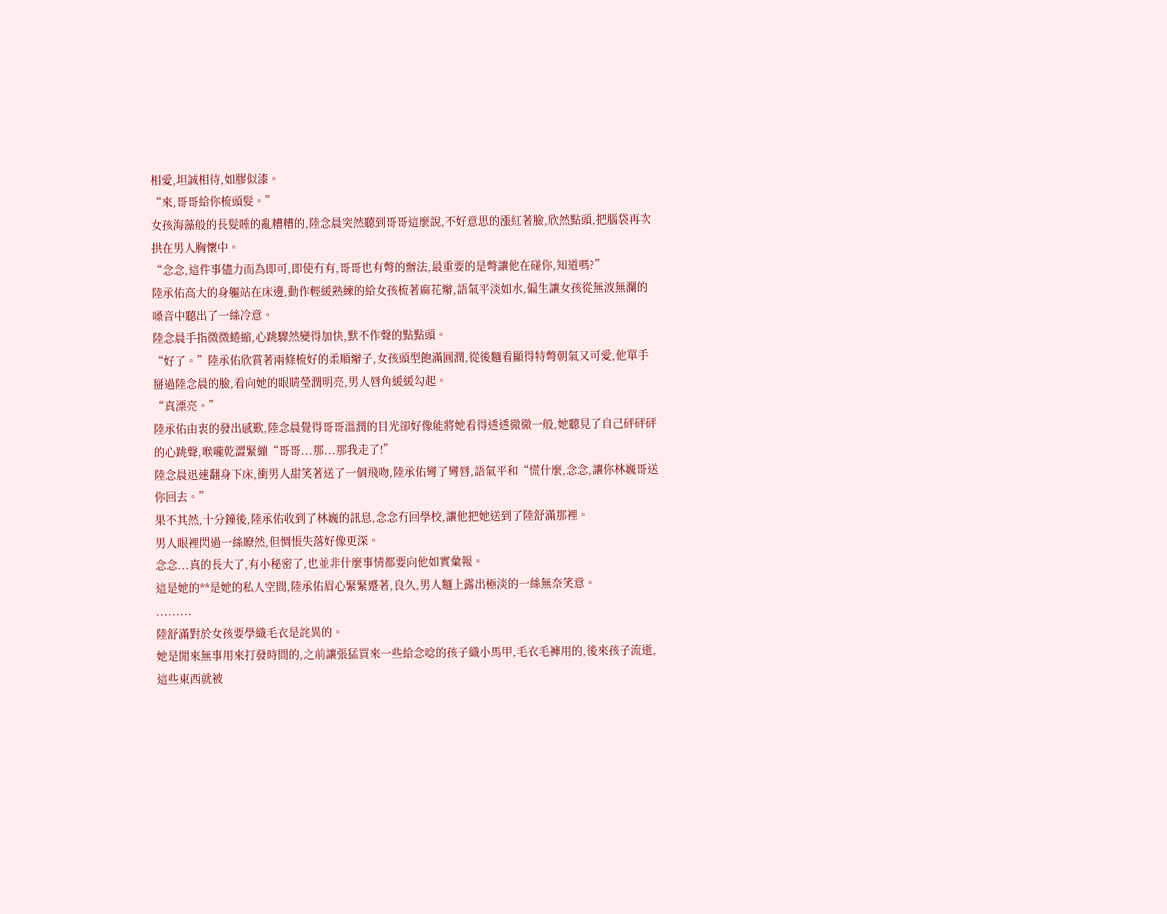相愛,坦誠相待,如膠似漆。
“來,哥哥給你梳頭髮。”
女孩海藻般的長髮睡的亂糟糟的,陸念晨突然聽到哥哥這麼說,不好意思的漲紅著臉,欣然點頭,把腦袋再次拱在男人胸懷中。
“念念,這件事儘力而為即可,即使冇有,哥哥也有彆的辦法,最重要的是彆讓他在碰你,知道嗎?”
陸承佑高大的身軀站在床邊,動作輕緩熟練的給女孩梳著麻花辮,語氣平淡如水,偏生讓女孩從無波無瀾的嗓音中聽出了一絲冷意。
陸念晨手指微微蜷縮,心跳驟然變得加快,默不作聲的點點頭。
“好了。”陸承佑欣賞著兩條梳好的柔順辮子,女孩頭型飽滿圓潤,從後麵看顯得特彆朝氣又可愛,他單手掰過陸念晨的臉,看向她的眼睛瑩潤明亮,男人唇角緩緩勾起。
“真漂亮。”
陸承佑由衷的發出感歎,陸念晨覺得哥哥溫潤的目光卻好像能將她看得透透徹徹一般,她聽見了自己砰砰砰的心跳聲,喉嚨乾澀緊繃“哥哥...那...那我走了!”
陸念晨迅速翻身下床,衝男人甜笑著送了一個飛吻,陸承佑彎了彎唇,語氣平和“慌什麼,念念,讓你林巍哥送你回去。”
果不其然,十分鐘後,陸承佑收到了林巍的訊息,念念冇回學校,讓他把她送到了陸舒滿那裡。
男人眼裡閃過一絲瞭然,但惆悵失落好像更深。
念念...真的長大了,有小秘密了,也並非什麼事情都要向他如實彙報。
這是她的**是她的私人空間,陸承佑眉心緊緊蹙著,良久,男人麵上露出極淡的一絲無奈笑意。
.........
陸舒滿對於女孩要學織毛衣是詫異的。
她是閒來無事用來打發時間的,之前讓張猛買來一些給念唸的孩子織小馬甲,毛衣毛褲用的,後來孩子流逝,這些東西就被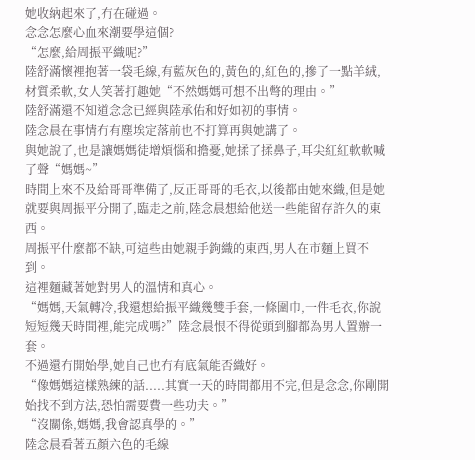她收納起來了,冇在碰過。
念念怎麼心血來潮要學這個?
“怎麼,給周振平織呢?”
陸舒滿懷裡抱著一袋毛線,有藍灰色的,黃色的,紅色的,摻了一點羊絨,材質柔軟,女人笑著打趣她“不然媽媽可想不出彆的理由。”
陸舒滿還不知道念念已經與陸承佑和好如初的事情。
陸念晨在事情冇有塵埃定落前也不打算再與她講了。
與她說了,也是讓媽媽徒增煩惱和擔憂,她揉了揉鼻子,耳尖紅紅軟軟喊了聲“媽媽~”
時間上來不及給哥哥準備了,反正哥哥的毛衣,以後都由她來織,但是她就要與周振平分開了,臨走之前,陸念晨想給他送一些能留存許久的東西。
周振平什麼都不缺,可這些由她親手鉤織的東西,男人在市麵上買不到。
這裡麵藏著她對男人的溫情和真心。
“媽媽,天氣轉冷,我還想給振平織幾雙手套,一條圍巾,一件毛衣,你說短短幾天時間裡,能完成嗎?”陸念晨恨不得從頭到腳都為男人置辦一套。
不過還冇開始學,她自己也冇有底氣能否織好。
“像媽媽這樣熟練的話.....其實一天的時間都用不完,但是念念,你剛開始找不到方法,恐怕需要費一些功夫。”
“沒關係,媽媽,我會認真學的。”
陸念晨看著五顏六色的毛線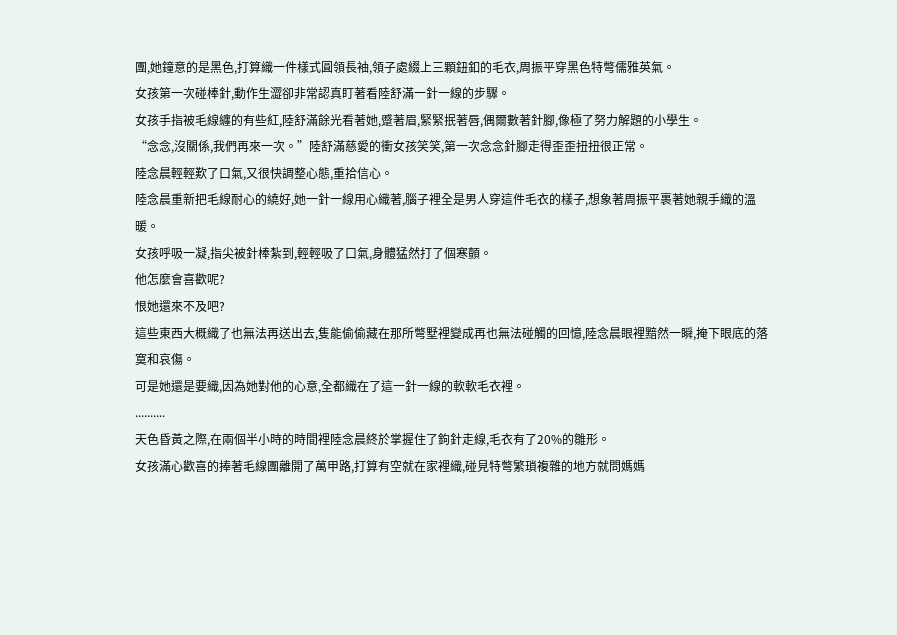團,她鐘意的是黑色,打算織一件樣式圓領長袖,領子處綴上三顆鈕釦的毛衣,周振平穿黑色特彆儒雅英氣。
女孩第一次碰棒針,動作生澀卻非常認真盯著看陸舒滿一針一線的步驟。
女孩手指被毛線纏的有些紅,陸舒滿餘光看著她,蹙著眉,緊緊抿著唇,偶爾數著針腳,像極了努力解題的小學生。
“念念,沒關係,我們再來一次。”陸舒滿慈愛的衝女孩笑笑,第一次念念針腳走得歪歪扭扭很正常。
陸念晨輕輕歎了口氣,又很快調整心態,重拾信心。
陸念晨重新把毛線耐心的繞好,她一針一線用心織著,腦子裡全是男人穿這件毛衣的樣子,想象著周振平裹著她親手織的溫暖。
女孩呼吸一凝,指尖被針棒紮到,輕輕吸了口氣,身體猛然打了個寒顫。
他怎麼會喜歡呢?
恨她還來不及吧?
這些東西大概織了也無法再送出去,隻能偷偷藏在那所彆墅裡變成再也無法碰觸的回憶,陸念晨眼裡黯然一瞬,掩下眼底的落寞和哀傷。
可是她還是要織,因為她對他的心意,全都織在了這一針一線的軟軟毛衣裡。
..........
天色昏黃之際,在兩個半小時的時間裡陸念晨終於掌握住了鉤針走線,毛衣有了20%的雛形。
女孩滿心歡喜的捧著毛線團離開了萬甲路,打算有空就在家裡織,碰見特彆繁瑣複雜的地方就問媽媽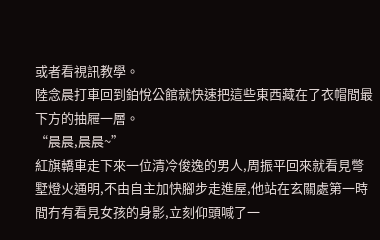或者看視訊教學。
陸念晨打車回到鉑悅公館就快速把這些東西藏在了衣帽間最下方的抽屜一層。
“晨晨,晨晨~”
紅旗轎車走下來一位清冷俊逸的男人,周振平回來就看見彆墅燈火通明,不由自主加快腳步走進屋,他站在玄關處第一時間冇有看見女孩的身影,立刻仰頭喊了一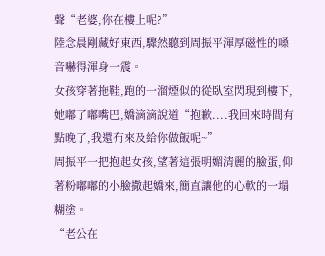聲“老婆,你在樓上呢?”
陸念晨剛藏好東西,驟然聽到周振平渾厚磁性的嗓音嚇得渾身一震。
女孩穿著拖鞋,跑的一溜煙似的從臥室閃現到樓下,她嘟了嘟嘴巴,嬌滴滴說道“抱歉....我回來時間有點晚了,我還冇來及給你做飯呢~”
周振平一把抱起女孩,望著這張明媚清麗的臉蛋,仰著粉嘟嘟的小臉撒起嬌來,簡直讓他的心軟的一塌糊塗。
“老公在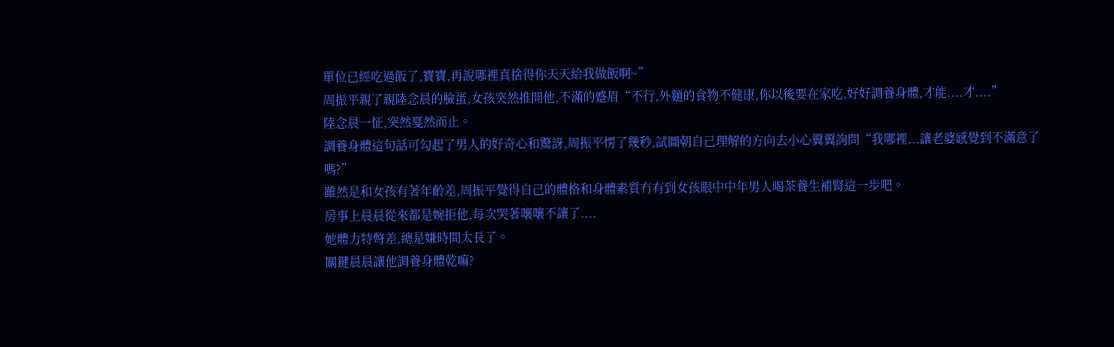單位已經吃過飯了,寶寶,再說哪裡真捨得你天天給我做飯啊~”
周振平親了親陸念晨的臉蛋,女孩突然推開他,不滿的蹙眉“不行,外麵的食物不健康,你以後要在家吃,好好調養身體,才能....才....”
陸念晨一怔,突然戛然而止。
調養身體這句話可勾起了男人的好奇心和驚訝,周振平愣了幾秒,試圖朝自己理解的方向去小心翼翼詢問“我哪裡...讓老婆感覺到不滿意了嗎?”
雖然是和女孩有著年齡差,周振平覺得自己的體格和身體素質冇有到女孩眼中中年男人喝茶養生補腎這一步吧。
房事上晨晨從來都是婉拒他,每次哭著嚷嚷不讓了....
她體力特彆差,總是嫌時間太長了。
關鍵晨晨讓他調養身體乾嘛?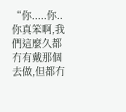“你.....你..你真笨啊,我們這麼久都冇有戴那個去做,但都冇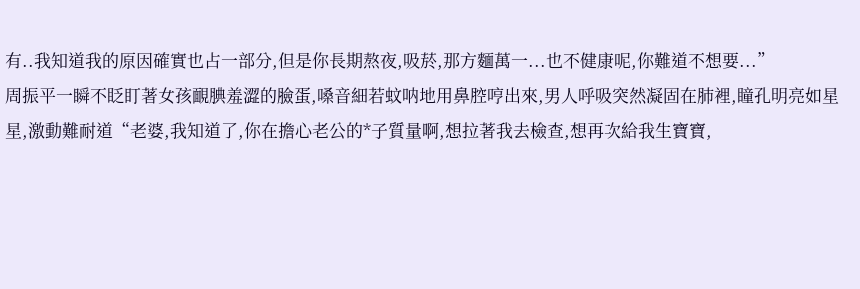有..我知道我的原因確實也占一部分,但是你長期熬夜,吸菸,那方麵萬一...也不健康呢,你難道不想要...”
周振平一瞬不眨盯著女孩靦腆羞澀的臉蛋,嗓音細若蚊呐地用鼻腔哼出來,男人呼吸突然凝固在肺裡,瞳孔明亮如星星,激動難耐道“老婆,我知道了,你在擔心老公的*子質量啊,想拉著我去檢查,想再次給我生寶寶,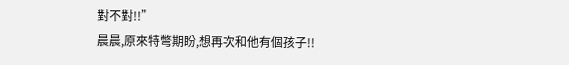對不對!!”
晨晨,原來特彆期盼,想再次和他有個孩子!!